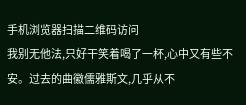手机浏览器扫描二维码访问
我别无他法,只好干笑着喝了一杯,心中又有些不安。过去的曲徽儒雅斯文,几乎从不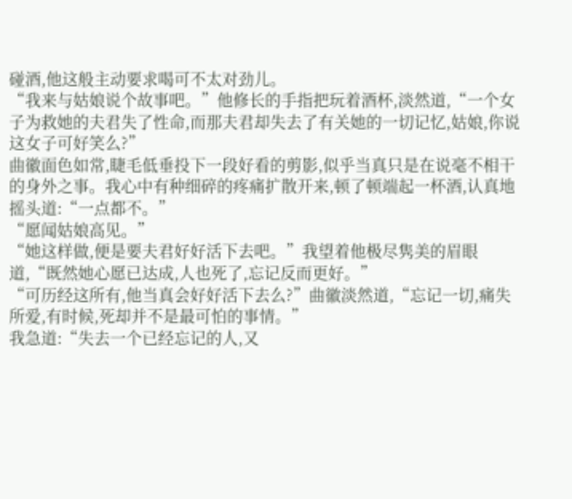碰酒,他这般主动要求喝可不太对劲儿。
“我来与姑娘说个故事吧。”他修长的手指把玩着酒杯,淡然道,“一个女子为救她的夫君失了性命,而那夫君却失去了有关她的一切记忆,姑娘,你说这女子可好笑么?”
曲徽面色如常,睫毛低垂投下一段好看的剪影,似乎当真只是在说毫不相干的身外之事。我心中有种细碎的疼痛扩散开来,顿了顿端起一杯酒,认真地摇头道:“一点都不。”
“愿闻姑娘高见。”
“她这样做,便是要夫君好好活下去吧。”我望着他极尽隽美的眉眼道,“既然她心愿已达成,人也死了,忘记反而更好。”
“可历经这所有,他当真会好好活下去么?”曲徽淡然道,“忘记一切,痛失所爱,有时候,死却并不是最可怕的事情。”
我急道:“失去一个已经忘记的人,又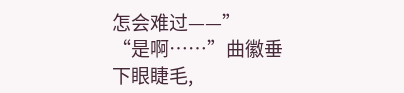怎会难过——”
“是啊……”曲徽垂下眼睫毛,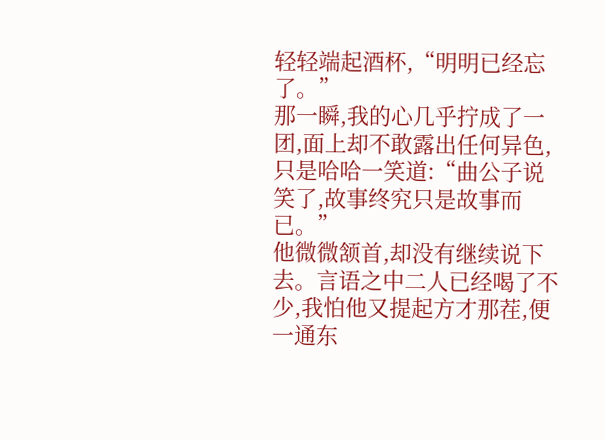轻轻端起酒杯,“明明已经忘了。”
那一瞬,我的心几乎拧成了一团,面上却不敢露出任何异色,只是哈哈一笑道:“曲公子说笑了,故事终究只是故事而已。”
他微微颔首,却没有继续说下去。言语之中二人已经喝了不少,我怕他又提起方才那茬,便一通东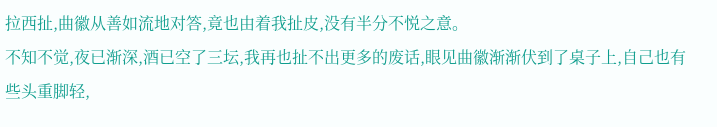拉西扯,曲徽从善如流地对答,竟也由着我扯皮,没有半分不悦之意。
不知不觉,夜已渐深,酒已空了三坛,我再也扯不出更多的废话,眼见曲徽渐渐伏到了桌子上,自己也有些头重脚轻,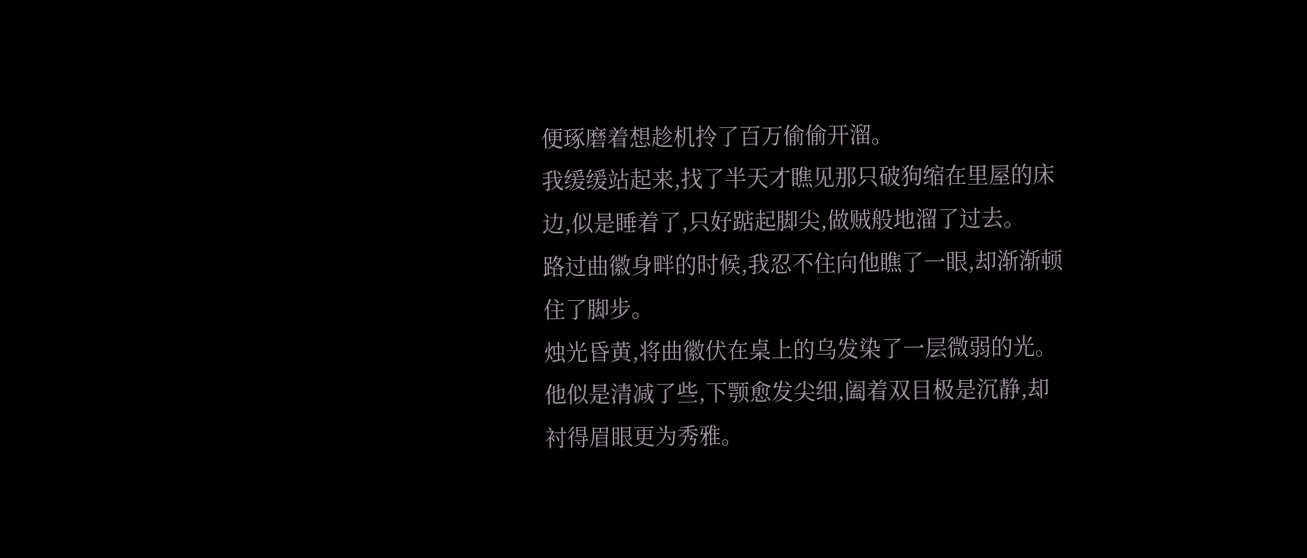便琢磨着想趁机拎了百万偷偷开溜。
我缓缓站起来,找了半天才瞧见那只破狗缩在里屋的床边,似是睡着了,只好踮起脚尖,做贼般地溜了过去。
路过曲徽身畔的时候,我忍不住向他瞧了一眼,却渐渐顿住了脚步。
烛光昏黄,将曲徽伏在桌上的乌发染了一层微弱的光。他似是清减了些,下颚愈发尖细,阖着双目极是沉静,却衬得眉眼更为秀雅。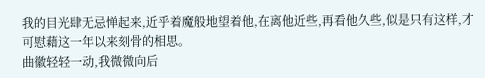我的目光肆无忌惮起来,近乎着魔般地望着他,在离他近些,再看他久些,似是只有这样,才可慰藉这一年以来刻骨的相思。
曲徽轻轻一动,我微微向后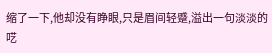缩了一下,他却没有睁眼,只是眉间轻蹙,溢出一句淡淡的呓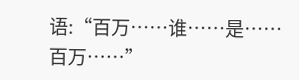语:“百万……谁……是……百万……”